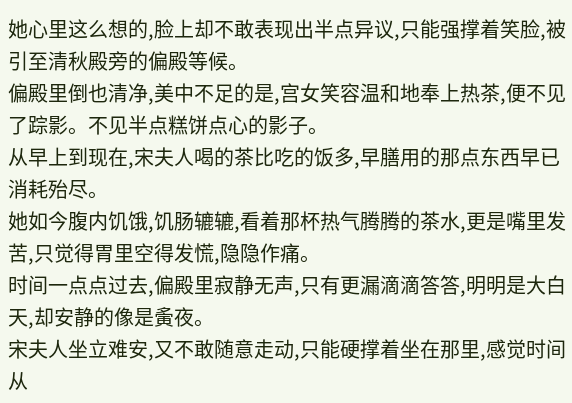她心里这么想的,脸上却不敢表现出半点异议,只能强撑着笑脸,被引至清秋殿旁的偏殿等候。
偏殿里倒也清净,美中不足的是,宫女笑容温和地奉上热茶,便不见了踪影。不见半点糕饼点心的影子。
从早上到现在,宋夫人喝的茶比吃的饭多,早膳用的那点东西早已消耗殆尽。
她如今腹内饥饿,饥肠辘辘,看着那杯热气腾腾的茶水,更是嘴里发苦,只觉得胃里空得发慌,隐隐作痛。
时间一点点过去,偏殿里寂静无声,只有更漏滴滴答答,明明是大白天,却安静的像是夤夜。
宋夫人坐立难安,又不敢随意走动,只能硬撑着坐在那里,感觉时间从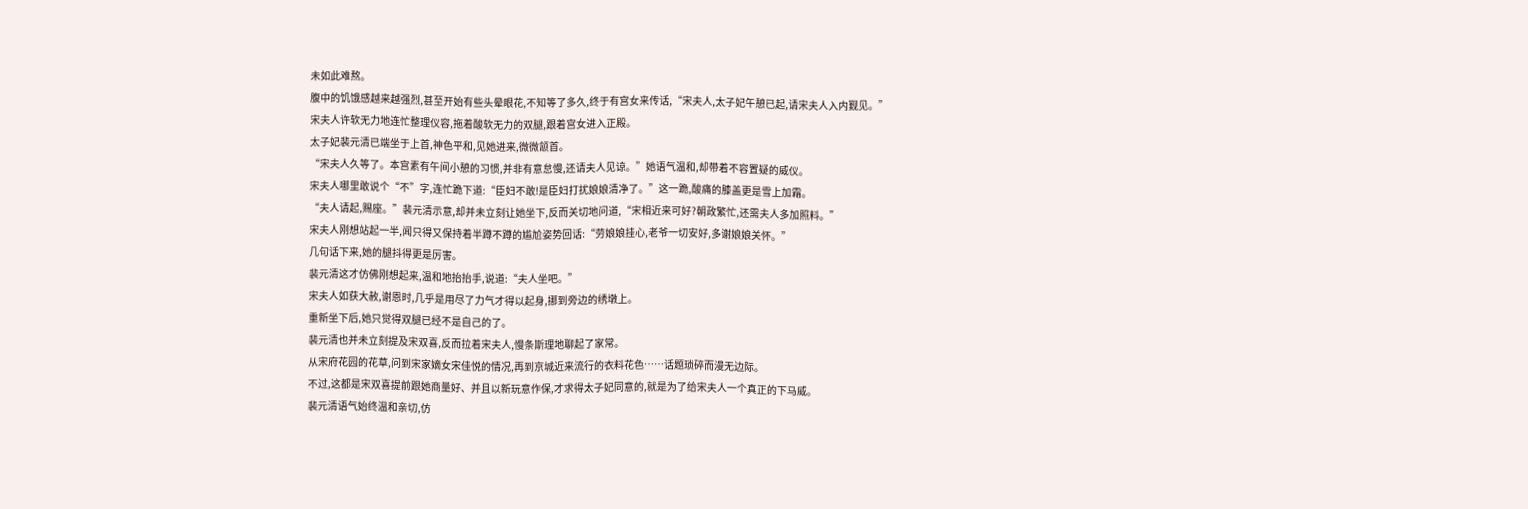未如此难熬。
腹中的饥饿感越来越强烈,甚至开始有些头晕眼花,不知等了多久,终于有宫女来传话,“宋夫人,太子妃午憩已起,请宋夫人入内觐见。”
宋夫人许软无力地连忙整理仪容,拖着酸软无力的双腿,跟着宫女进入正殿。
太子妃裴元清已端坐于上首,神色平和,见她进来,微微颔首。
“宋夫人久等了。本宫素有午间小憩的习惯,并非有意怠慢,还请夫人见谅。”她语气温和,却带着不容置疑的威仪。
宋夫人哪里敢说个“不”字,连忙跪下道:“臣妇不敢!是臣妇打扰娘娘清净了。”这一跪,酸痛的膝盖更是雪上加霜。
“夫人请起,赐座。”裴元清示意,却并未立刻让她坐下,反而关切地问道,“宋相近来可好?朝政繁忙,还需夫人多加照料。”
宋夫人刚想站起一半,闻只得又保持着半蹲不蹲的尴尬姿势回话:“劳娘娘挂心,老爷一切安好,多谢娘娘关怀。”
几句话下来,她的腿抖得更是厉害。
裴元清这才仿佛刚想起来,温和地抬抬手,说道:“夫人坐吧。”
宋夫人如获大赦,谢恩时,几乎是用尽了力气才得以起身,挪到旁边的绣墩上。
重新坐下后,她只觉得双腿已经不是自己的了。
裴元清也并未立刻提及宋双喜,反而拉着宋夫人,慢条斯理地聊起了家常。
从宋府花园的花草,问到宋家嫡女宋佳悦的情况,再到京城近来流行的衣料花色……话题琐碎而漫无边际。
不过,这都是宋双喜提前跟她商量好、并且以新玩意作保,才求得太子妃同意的,就是为了给宋夫人一个真正的下马威。
裴元清语气始终温和亲切,仿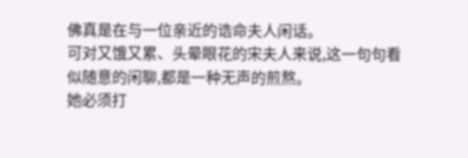佛真是在与一位亲近的诰命夫人闲话。
可对又饿又累、头晕眼花的宋夫人来说,这一句句看似随意的闲聊,都是一种无声的煎熬。
她必须打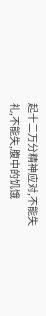起十二万分精神应对,不能失礼,不能失,腹中的饥饿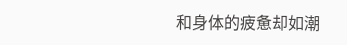和身体的疲惫却如潮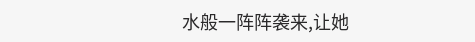水般一阵阵袭来,让她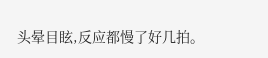头晕目眩,反应都慢了好几拍。